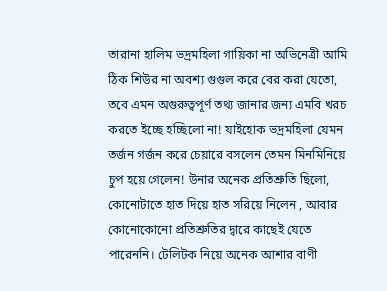তারানা হালিম ভদ্রমহিলা গায়িকা না অভিনেত্রী আমি ঠিক শিউর না অবশ্য গুগুল করে বের করা যেতো, তবে এমন অগুরুত্বপূর্ণ তথ্য জানার জন্য এমবি খরচ করতে ইচ্ছে হচ্ছিলো না! যাইহোক ভদ্রমহিলা যেমন তর্জন গর্জন করে চেয়ারে বসলেন তেমন মিনমিনিয়ে চুপ হয়ে গেলেন! উনার অনেক প্রতিশ্রুতি ছিলো, কোনোটাতে হাত দিয়ে হাত সরিয়ে নিলেন , আবার কোনোকোনো প্রতিশ্রুতির দ্বারে কাছেই যেতে পারেননি। টেলিটক নিয়ে অনেক আশার বাণী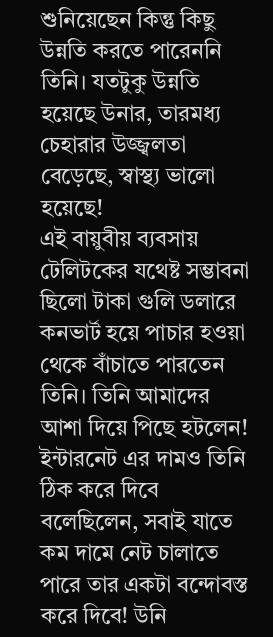শুনিয়েছেন কিন্তু কিছু উন্নতি করতে পারেননি তিনি। যতটুকু উন্নতি হয়েছে উনার, তারমধ্য চেহারার উজ্জ্বলতা বেড়েছে, স্বাস্থ্য ভালো হয়েছে!
এই বায়ুবীয় ব্যবসায় টেলিটকের যথেষ্ট সম্ভাবনা ছিলো টাকা গুলি ডলারে কনভার্ট হয়ে পাচার হওয়া থেকে বাঁচাতে পারতেন তিনি। তিনি আমাদের আশা দিয়ে পিছে হটলেন! ইন্টারনেট এর দামও তিনি ঠিক করে দিবে বলেছিলেন, সবাই যাতে কম দামে নেট চালাতে পারে তার একটা বন্দোবস্ত করে দিবে! উনি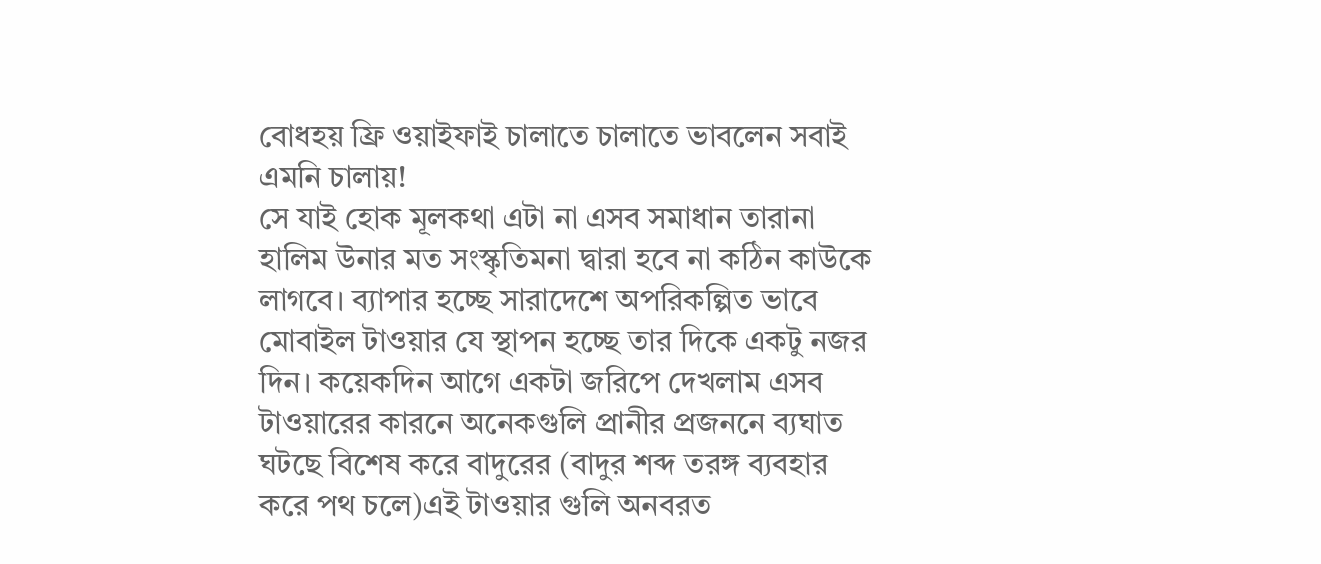বোধহয় ফ্রি ওয়াইফাই চালাতে চালাতে ভাবলেন সবাই এমনি চালায়!
সে যাই হোক মূলকথা এটা না এসব সমাধান তারানা হালিম উনার মত সংস্কৃতিমনা দ্বারা হবে না কঠিন কাউকে লাগবে। ব্যাপার হচ্ছে সারাদেশে অপরিকল্পিত ভাবে মোবাইল টাওয়ার যে স্থাপন হচ্ছে তার দিকে একটু নজর দিন। কয়েকদিন আগে একটা জরিপে দেখলাম এসব টাওয়ারের কারনে অনেকগুলি প্রানীর প্রজননে ব্যঘাত ঘটছে বিশেষ করে বাদুরের (বাদুর শব্দ তরঙ্গ ব্যবহার করে পথ চলে)এই টাওয়ার গুলি অনবরত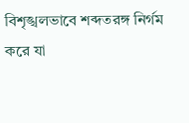বিশৃঙ্খলভাবে শব্দতরঙ্গ নির্গম করে যা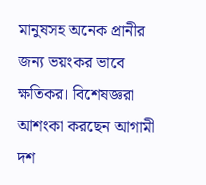মানুষসহ অনেক প্রানীর জন্য ভয়ংকর ভাবে ক্ষতিকর। বিশেষজ্ঞরা আশংকা করছেন আগামী দশ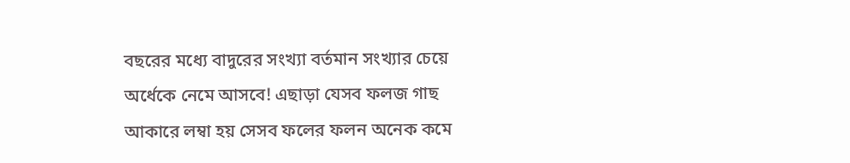বছরের মধ্যে বাদুরের সংখ্যা বর্তমান সংখ্যার চেয়ে অর্ধেকে নেমে আসবে! এছাড়া যেসব ফলজ গাছ আকারে লম্বা হয় সেসব ফলের ফলন অনেক কমে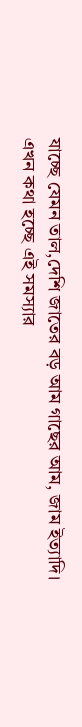যাচ্ছে যেমন তাল,দেশি জাতের বড় আম গাছের আম, জাম ইত্যাদি।
এখন কথা হচ্ছে এই সমস্যার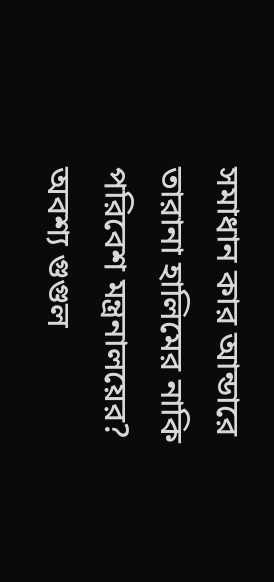সমাধান কার আন্ডারে তারানা হালিমের নাকি পরিবেশ মন্ত্রনালয়ের? অবশ্য গুগুল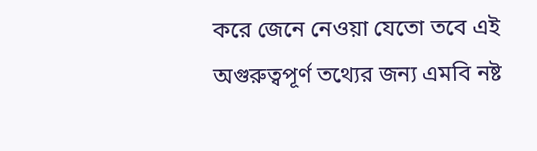করে জেনে নেওয়া যেতো তবে এই অগুরুত্বপূর্ণ তথ্যের জন্য এমবি নষ্ট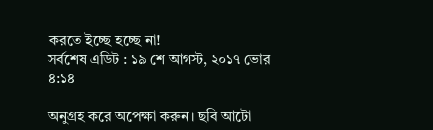করতে ইচ্ছে হচ্ছে না!
সর্বশেষ এডিট : ১৯ শে আগস্ট, ২০১৭ ভোর ৪:১৪

অনুগ্রহ করে অপেক্ষা করুন। ছবি আটো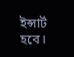ইন্সার্ট হবে।